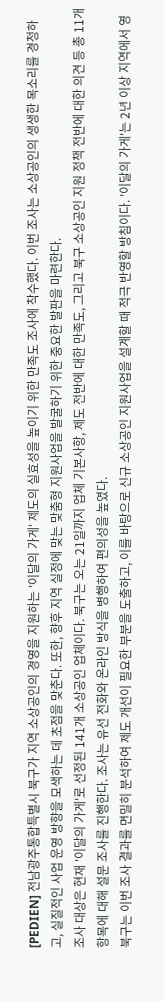[PEDIEN] 전남광주통합특별시 북구가 지역 소상공인의 경영을 지원하는 '이달의 가게' 제도의 실효성을 높이기 위한 만족도 조사에 착수했다. 이번 조사는 소상공인의 생생한 목소리를 경청하고, 실질적인 사업 운영 방향을 모색하는 데 초점을 맞춘다. 또한, 향후 지역 실정에 맞는 맞춤형 지원사업을 발굴하기 위한 중요한 발판을 마련한다.
조사 대상은 현재 '이달의 가게'로 선정된 141개 소상공인 업체이다. 북구는 오는 21일까지 업체 기본사항, 제도 전반에 대한 만족도, 그리고 북구 소상공인 지원 정책 전반에 대한 의견 등 총 11개 항목에 대해 설문 조사를 진행한다. 조사는 유선 전화와 온라인 방식을 병행하여 편의성을 높였다.
북구는 이번 조사 결과를 면밀히 분석하여 제도 개선이 필요한 부분을 도출하고, 이를 바탕으로 신규 소상공인 지원사업을 설계할 때 적극 반영할 방침이다. '이달의 가게'는 2년 이상 지역에서 영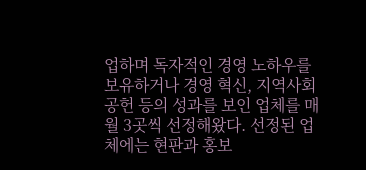업하며 독자적인 경영 노하우를 보유하거나 경영 혁신, 지역사회 공헌 등의 성과를 보인 업체를 매월 3곳씩 선정해왔다. 선정된 업체에는 현판과 홍보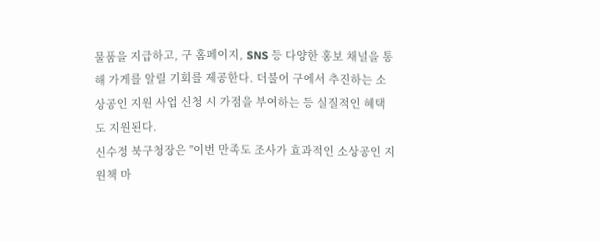물품을 지급하고, 구 홈페이지, SNS 등 다양한 홍보 채널을 통해 가게를 알릴 기회를 제공한다. 더불어 구에서 추진하는 소상공인 지원 사업 신청 시 가점을 부여하는 등 실질적인 혜택도 지원된다.
신수정 북구청장은 "이번 만족도 조사가 효과적인 소상공인 지원책 마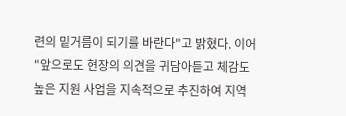련의 밑거름이 되기를 바란다"고 밝혔다. 이어 "앞으로도 현장의 의견을 귀담아듣고 체감도 높은 지원 사업을 지속적으로 추진하여 지역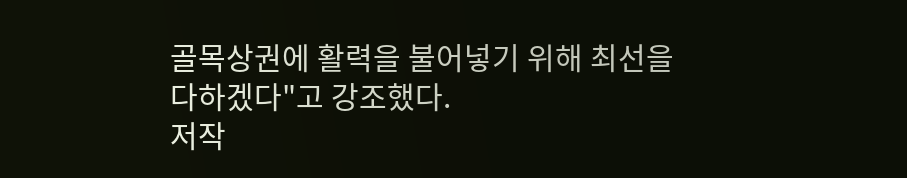골목상권에 활력을 불어넣기 위해 최선을 다하겠다"고 강조했다.
저작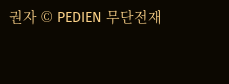권자 © PEDIEN 무단전재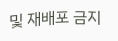및 재배포 금지